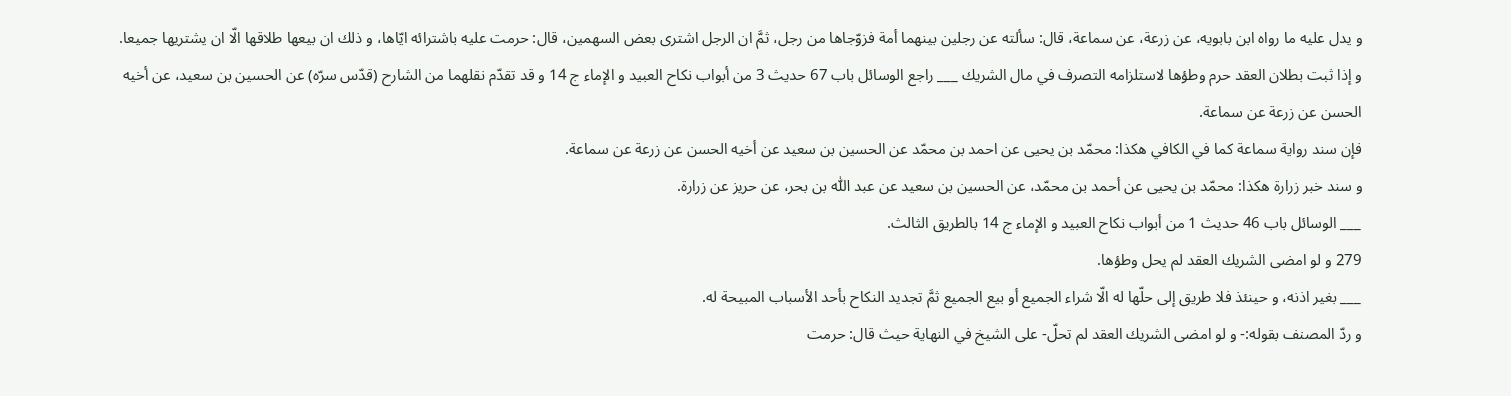و يدل عليه ما رواه ابن بابويه، عن زرعة، عن سماعة، قال: سألته عن رجلين بينهما أمة فزوّجاها من رجل، ثمَّ ان الرجل اشترى بعض السهمين، قال: حرمت عليه باشترائه ايّاها، و ذلك ان بيعها طلاقها الّا ان يشتريها جميعا.
و إذا ثبت بطلان العقد حرم وطؤها لاستلزامه التصرف في مال الشريك ___ راجع الوسائل باب 67 حديث 3 من أبواب نكاح العبيد و الإماء ج 14 و قد تقدّم نقلهما من الشارح (قدّس سرّه) عن الحسين بن سعيد، عن أخيه الحسن عن زرعة عن سماعة.
فإن سند رواية سماعة كما في الكافي هكذا: محمّد بن يحيى عن احمد بن محمّد عن الحسين بن سعيد عن أخيه الحسن عن زرعة عن سماعة.
و سند خبر زرارة هكذا: محمّد بن يحيى عن أحمد بن محمّد، عن الحسين بن سعيد عن عبد اللّٰه بن بحر، عن حريز عن زرارة.
___ الوسائل باب 46 حديث 1 من أبواب نكاح العبيد و الإماء ج 14 بالطريق الثالث.
279 و لو امضى الشريك العقد لم يحل وطؤها.
___ بغير اذنه، و حينئذ فلا طريق إلى حلّها له الّا شراء الجميع أو بيع الجميع ثمَّ تجديد النكاح بأحد الأسباب المبيحة له.
و ردّ المصنف بقوله:- و لو امضى الشريك العقد لم تحلّ- على الشيخ في النهاية حيث قال: حرمت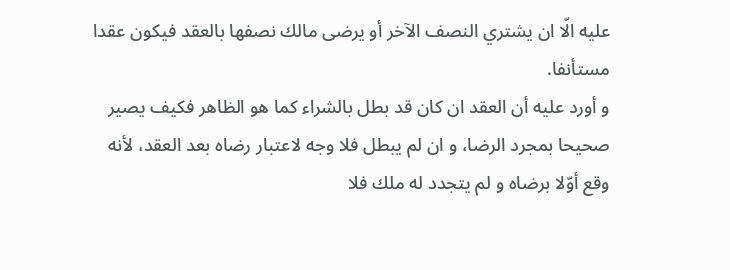عليه الّا ان يشتري النصف الآخر أو يرضى مالك نصفها بالعقد فيكون عقدا مستأنفا.
و أورد عليه أن العقد ان كان قد بطل بالشراء كما هو الظاهر فكيف يصير صحيحا بمجرد الرضا، و ان لم يبطل فلا وجه لاعتبار رضاه بعد العقد، لأنه وقع أوّلا برضاه و لم يتجدد له ملك فلا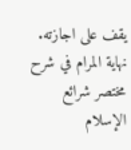يقف على اجازته.
نهاية المرام في شرح مختصر شرائع الإسلام